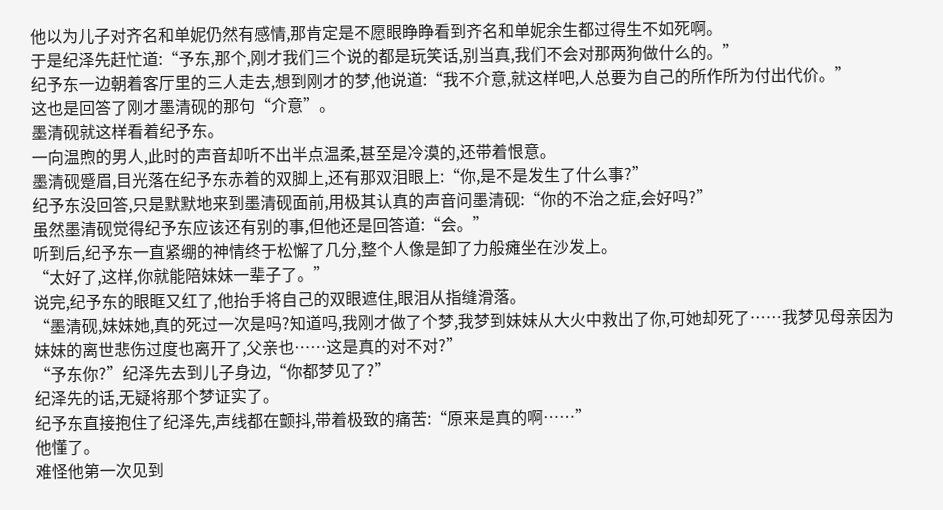他以为儿子对齐名和单妮仍然有感情,那肯定是不愿眼睁睁看到齐名和单妮余生都过得生不如死啊。
于是纪泽先赶忙道:“予东,那个,刚才我们三个说的都是玩笑话,别当真,我们不会对那两狗做什么的。”
纪予东一边朝着客厅里的三人走去,想到刚才的梦,他说道:“我不介意,就这样吧,人总要为自己的所作所为付出代价。”
这也是回答了刚才墨清砚的那句“介意”。
墨清砚就这样看着纪予东。
一向温煦的男人,此时的声音却听不出半点温柔,甚至是冷漠的,还带着恨意。
墨清砚蹙眉,目光落在纪予东赤着的双脚上,还有那双泪眼上:“你,是不是发生了什么事?”
纪予东没回答,只是默默地来到墨清砚面前,用极其认真的声音问墨清砚:“你的不治之症,会好吗?”
虽然墨清砚觉得纪予东应该还有别的事,但他还是回答道:“会。”
听到后,纪予东一直紧绷的神情终于松懈了几分,整个人像是卸了力般瘫坐在沙发上。
“太好了,这样,你就能陪妹妹一辈子了。”
说完,纪予东的眼眶又红了,他抬手将自己的双眼遮住,眼泪从指缝滑落。
“墨清砚,妹妹她,真的死过一次是吗?知道吗,我刚才做了个梦,我梦到妹妹从大火中救出了你,可她却死了……我梦见母亲因为妹妹的离世悲伤过度也离开了,父亲也……这是真的对不对?”
“予东你?”纪泽先去到儿子身边,“你都梦见了?”
纪泽先的话,无疑将那个梦证实了。
纪予东直接抱住了纪泽先,声线都在颤抖,带着极致的痛苦:“原来是真的啊……”
他懂了。
难怪他第一次见到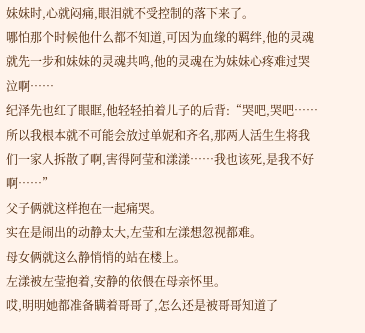妹妹时,心就闷痛,眼泪就不受控制的落下来了。
哪怕那个时候他什么都不知道,可因为血缘的羁绊,他的灵魂就先一步和妹妹的灵魂共鸣,他的灵魂在为妹妹心疼难过哭泣啊……
纪泽先也红了眼眶,他轻轻拍着儿子的后背:“哭吧,哭吧……所以我根本就不可能会放过单妮和齐名,那两人活生生将我们一家人拆散了啊,害得阿莹和漾漾……我也该死,是我不好啊……”
父子俩就这样抱在一起痛哭。
实在是闹出的动静太大,左莹和左漾想忽视都难。
母女俩就这么静悄悄的站在楼上。
左漾被左莹抱着,安静的依偎在母亲怀里。
哎,明明她都准备瞒着哥哥了,怎么还是被哥哥知道了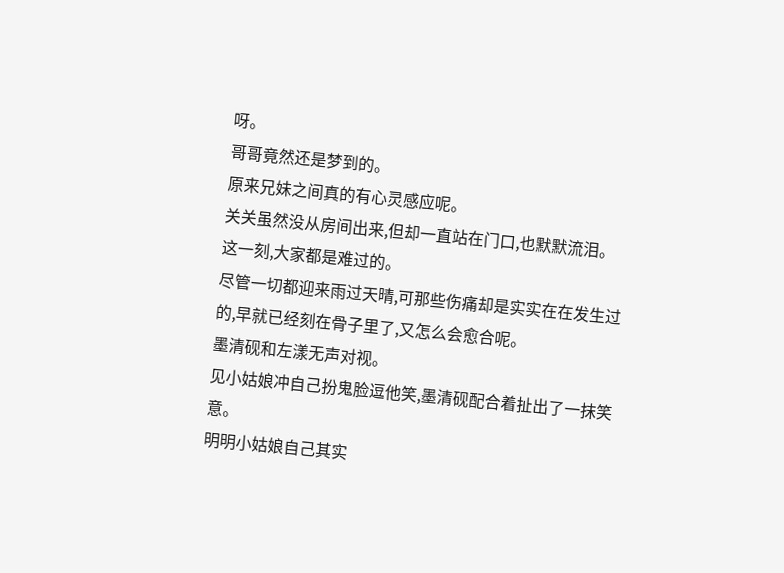呀。
哥哥竟然还是梦到的。
原来兄妹之间真的有心灵感应呢。
关关虽然没从房间出来,但却一直站在门口,也默默流泪。
这一刻,大家都是难过的。
尽管一切都迎来雨过天晴,可那些伤痛却是实实在在发生过的,早就已经刻在骨子里了,又怎么会愈合呢。
墨清砚和左漾无声对视。
见小姑娘冲自己扮鬼脸逗他笑,墨清砚配合着扯出了一抹笑意。
明明小姑娘自己其实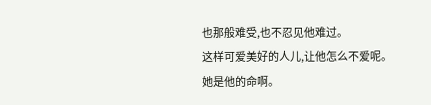也那般难受,也不忍见他难过。
这样可爱美好的人儿,让他怎么不爱呢。
她是他的命啊。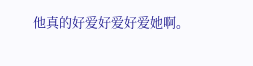他真的好爱好爱好爱她啊。